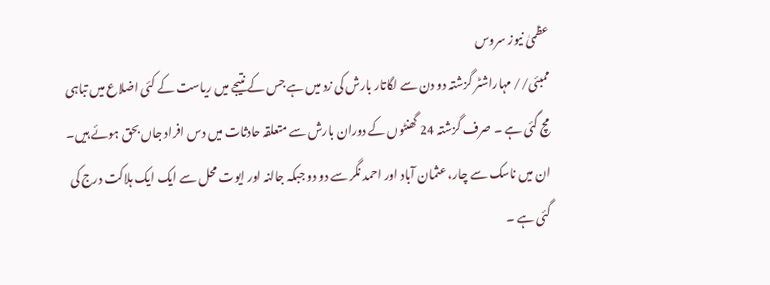عظمیٰ نیوز سروس
ممبئی// مہاراشٹر گزشتہ دو دن سے لگاتار بارش کی زد میں ہے جس کے نتیجے میں ریاست کے کئی اضلاع میں تباہی مچ گئی ہے ۔ صرف گزشتہ 24 گھنٹوں کے دوران بارش سے متعلقہ حادثات میں دس افراد جاں بحق ہوئے ہیں۔ ان میں ناسک سے چار، عثمان آباد اور احمد نگر سے دو دو جبکہ جالنہ اور ایوت محل سے ایک ایک ہلاکت درج کی گئی ہے ۔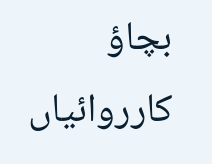بچاؤ کارروائیاں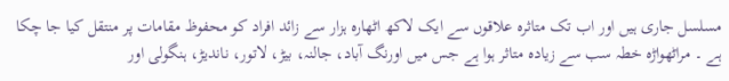مسلسل جاری ہیں اور اب تک متاثرہ علاقوں سے ایک لاکھ اٹھارہ ہزار سے زائد افراد کو محفوظ مقامات پر منتقل کیا جا چکا ہے ۔ مراٹھواڑہ خطہ سب سے زیادہ متاثر ہوا ہے جس میں اورنگ آباد، جالنہ، بیڑ، لاتور، ناندیڑ، ہنگولی اور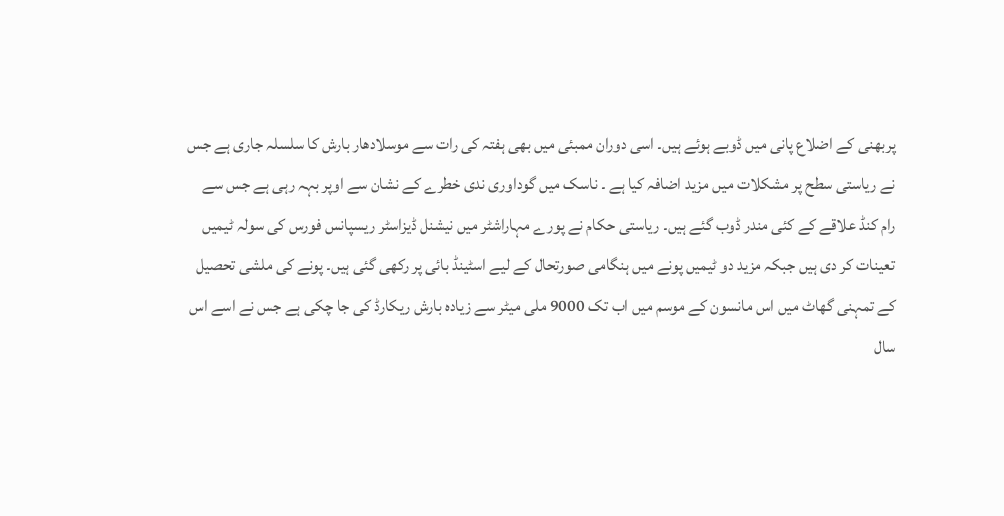پربھنی کے اضلاع پانی میں ڈوبے ہوئے ہیں۔ اسی دوران ممبئی میں بھی ہفتہ کی رات سے موسلادھار بارش کا سلسلہ جاری ہے جس نے ریاستی سطح پر مشکلات میں مزید اضافہ کیا ہے ۔ ناسک میں گوداوری ندی خطرے کے نشان سے اوپر بہہ رہی ہے جس سے رام کنڈ علاقے کے کئی مندر ڈوب گئے ہیں۔ ریاستی حکام نے پورے مہاراشٹر میں نیشنل ڈیزاسٹر ریسپانس فورس کی سولہ ٹیمیں تعینات کر دی ہیں جبکہ مزید دو ٹیمیں پونے میں ہنگامی صورتحال کے لیے اسٹینڈ بائی پر رکھی گئی ہیں۔ پونے کی ملشی تحصیل کے تمہنی گھاٹ میں اس مانسون کے موسم میں اب تک 9000 ملی میٹر سے زیادہ بارش ریکارڈ کی جا چکی ہے جس نے اسے اس سال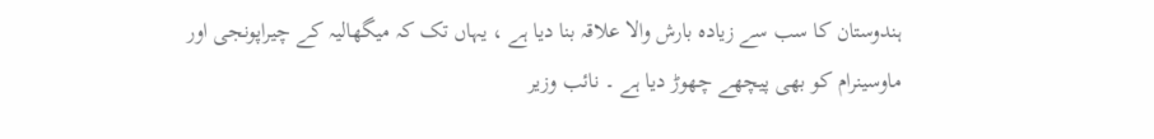ہندوستان کا سب سے زیادہ بارش والا علاقہ بنا دیا ہے ، یہاں تک کہ میگھالیہ کے چیراپونجی اور ماوسینرام کو بھی پیچھے چھوڑ دیا ہے ۔ نائب وزیر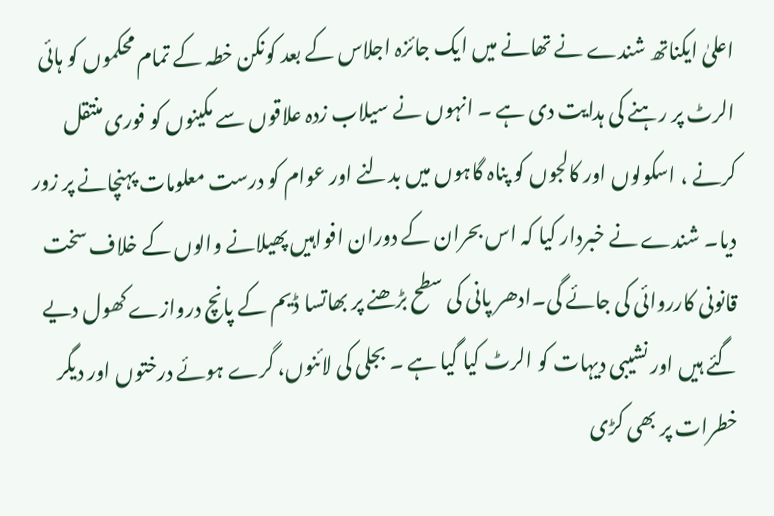اعلیٰ ایکناتھ شندے نے تھانے میں ایک جائزہ اجلاس کے بعد کونکن خطہ کے تمام محکموں کو ہائی الرٹ پر رہنے کی ہدایت دی ہے ۔ انہوں نے سیلاب زدہ علاقوں سے مکینوں کو فوری منتقل کرنے ، اسکولوں اور کالجوں کو پناہ گاہوں میں بدلنے اور عوام کو درست معلومات پہنچانے پر زور دیا۔ شندے نے خبردار کیا کہ اس بحران کے دوران افواہیں پھیلانے والوں کے خلاف سخت قانونی کارروائی کی جائے گی۔ادھر پانی کی سطح بڑھنے پر بھاتسا ڈیم کے پانچ دروازے کھول دیے گئے ہیں اور نشیبی دیہات کو الرٹ کیا گیا ہے ۔ بجلی کی لائنوں، گرے ہوئے درختوں اور دیگر خطرات پر بھی کڑی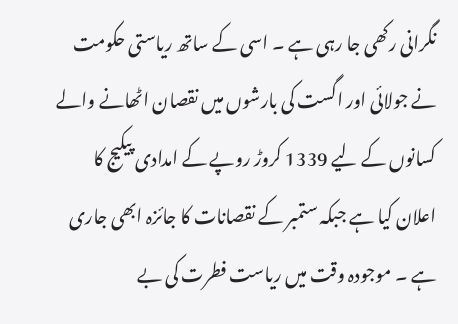نگرانی رکھی جا رہی ہے ۔ اسی کے ساتھ ریاستی حکومت نے جولائی اور اگست کی بارشوں میں نقصان اٹھانے والے کسانوں کے لیے 1339 کروڑ روپے کے امدادی پیکیج کا اعلان کیا ہے جبکہ ستمبر کے نقصانات کا جائزہ ابھی جاری ہے ۔ موجودہ وقت میں ریاست فطرت کی بے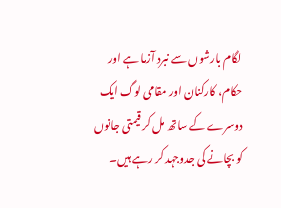لگام بارشوں سے نبرد آزما ہے اور حکام، کارکنان اور مقامی لوگ ایک دوسرے کے ساتھ مل کر قیمتی جانوں کو بچانے کی جدوجہد کر رہے ہیں۔